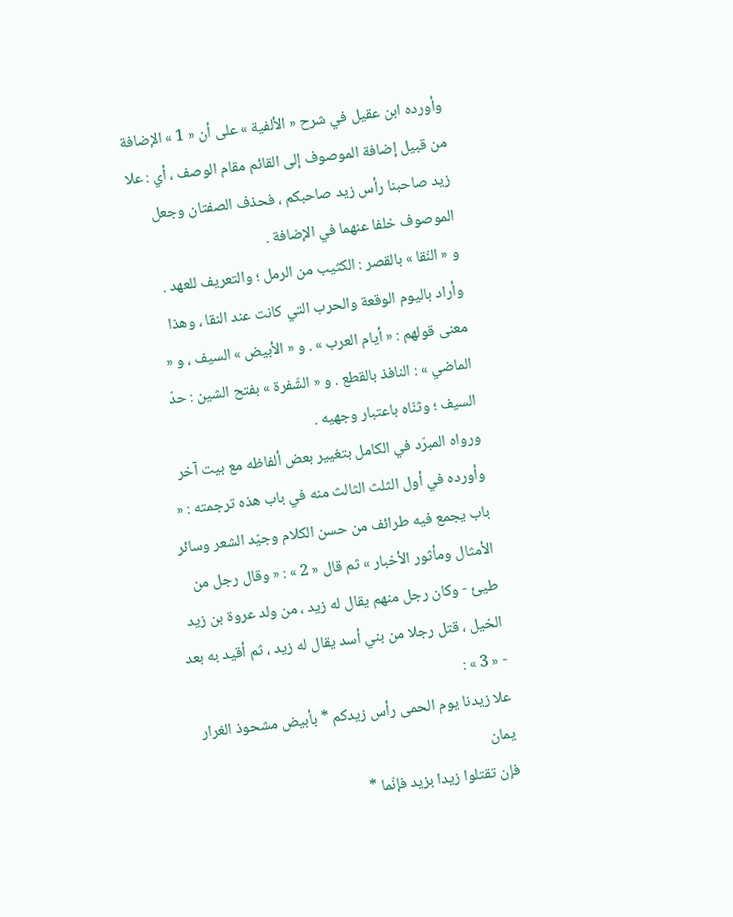وأورده ابن عقيل في شرح « الألفية » على أن « 1 » الإضافة من قبيل إضافة الموصوف إلى القائم مقام الوصف ، أي : علا زيد صاحبنا رأس زيد صاحبكم ، فحذف الصفتان وجعل الموصوف خلفا عنهما في الإضافة .
و « النّقا » بالقصر : الكثيب من الرمل ؛ والتعريف للعهد . وأراد باليوم الوقعة والحرب التي كانت عند النقا ، وهذا معنى قولهم : « أيام العرب » . و « الأبيض » السيف ، و « الماضي » : النافذ بالقطع . و « الشّفرة » بفتح الشين : حدّ السيف ؛ وثنّاه باعتبار وجهيه .
ورواه المبرّد في الكامل بتغيير بعض ألفاظه مع بيت آخر وأورده في أول الثلث الثالث منه في باب هذه ترجمته : « باب يجمع فيه طرائف من حسن الكلام وجيّد الشعر وسائر الأمثال ومأثور الأخبار » ثم قال « 2 » : « وقال رجل من طيئ - وكان رجل منهم يقال له زيد ، من ولد عروة بن زيد الخيل ، قتل رجلا من بني أسد يقال له زيد ، ثم أقيد به بعد - « 3 » :
علا زيدنا يوم الحمى رأس زيدكم * بأبيض مشحوذ الغرار يمان
فإن تقتلوا زيدا بزيد فإنّما *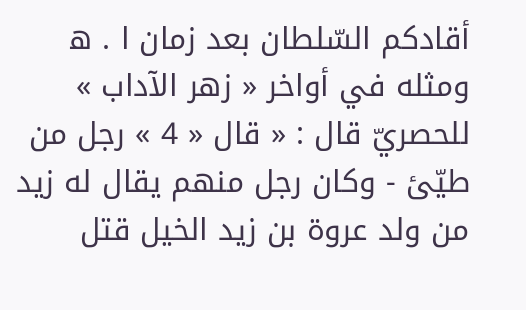أقادكم السّلطان بعد زمان ا . ه
ومثله في أواخر « زهر الآداب » للحصريّ قال : « قال « 4 » رجل من طيّئ - وكان رجل منهم يقال له زيد من ولد عروة بن زيد الخيل قتل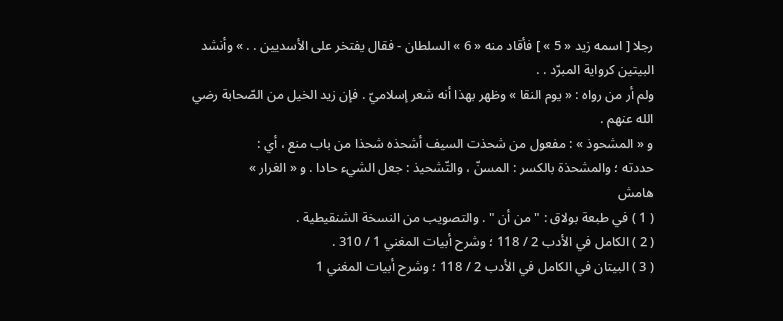رجلا [ اسمه زيد « 5 » ] فأقاد منه « 6 » السلطان - فقال يفتخر على الأسديين . . » وأنشد البيتين كرواية المبرّد . .
ولم أر من رواه : « يوم النقا » وظهر بهذا أنه شعر إسلاميّ . فإن زيد الخيل من الصّحابة رضي الله عنهم .
و « المشحوذ » : مفعول من شحذت السيف أشحذه شحذا من باب منع ، أي :
حددته ؛ والمشحذة بالكسر : المسنّ ، والتّشحيذ : جعل الشيء حادا . و « الغرار »
هامش
( 1 ) في طبعة بولاق : " من أن " . والتصويب من النسخة الشنقيطية .
( 2 ) الكامل في الأدب 2 / 118 ؛ وشرح أبيات المغني 1 / 310 .
( 3 ) البيتان في الكامل في الأدب 2 / 118 ؛ وشرح أبيات المغني 1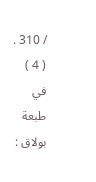/ 310 .
( 4 ) في طبعة بولاق :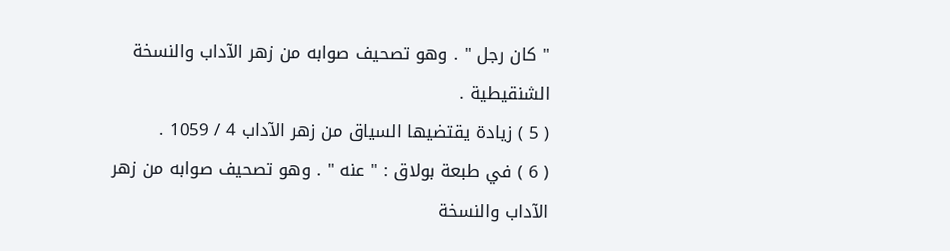" كان رجل " . وهو تصحيف صوابه من زهر الآداب والنسخة الشنقيطية .
( 5 ) زيادة يقتضيها السياق من زهر الآداب 4 / 1059 .
( 6 ) في طبعة بولاق : " عنه " . وهو تصحيف صوابه من زهر الآداب والنسخة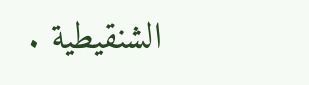الشنقيطية .